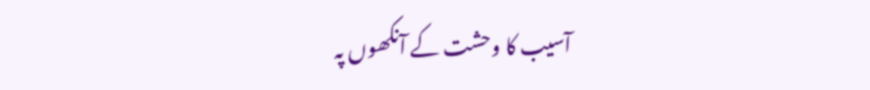آسیب کا وحشت کے آنکھوں پہ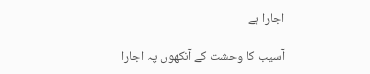اجارا ہے

آسیب کا وحشت کے آنکھوں پہ اجارا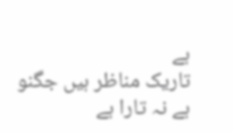ہے
تاریک مناظر ہیں جگنو ہے نہ تارا ہے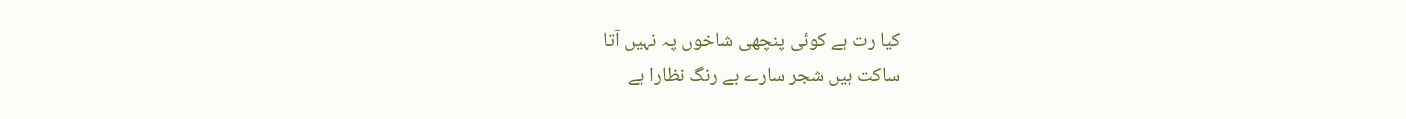کیا رت ہے کوئی پنچھی شاخوں پہ نہیں آتا
ساکت ہیں شجر سارے بے رنگ نظارا ہے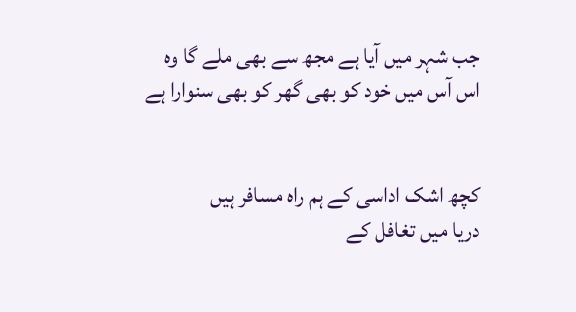جب شہر میں آیا ہے مجھ سے بھی ملے گا وہ
اس آس میں خود کو بھی گھر کو بھی سنوارا ہے


کچھ اشک اداسی کے ہم راہ مسافر ہیں
دریا میں تغافل کے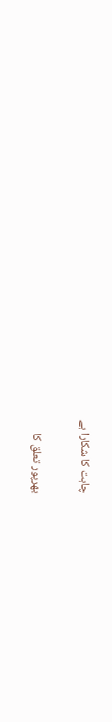چاہت کا شکارا ہے


بھرپور تعلق کا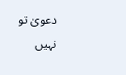دعویٰ تو نہیں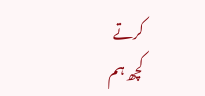کرتے
کچھ ہم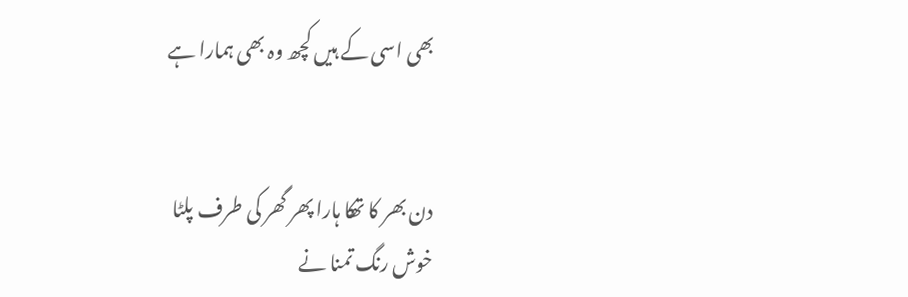بھی اسی کے ہیں کچھ وہ بھی ہمارا ہے


دن بھر کا تھکا ہارا پھر گھر کی طرف پلٹا
خوش رنگ تمنا نے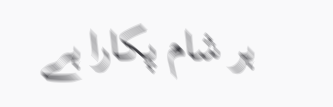ہر شام پکارا ہے